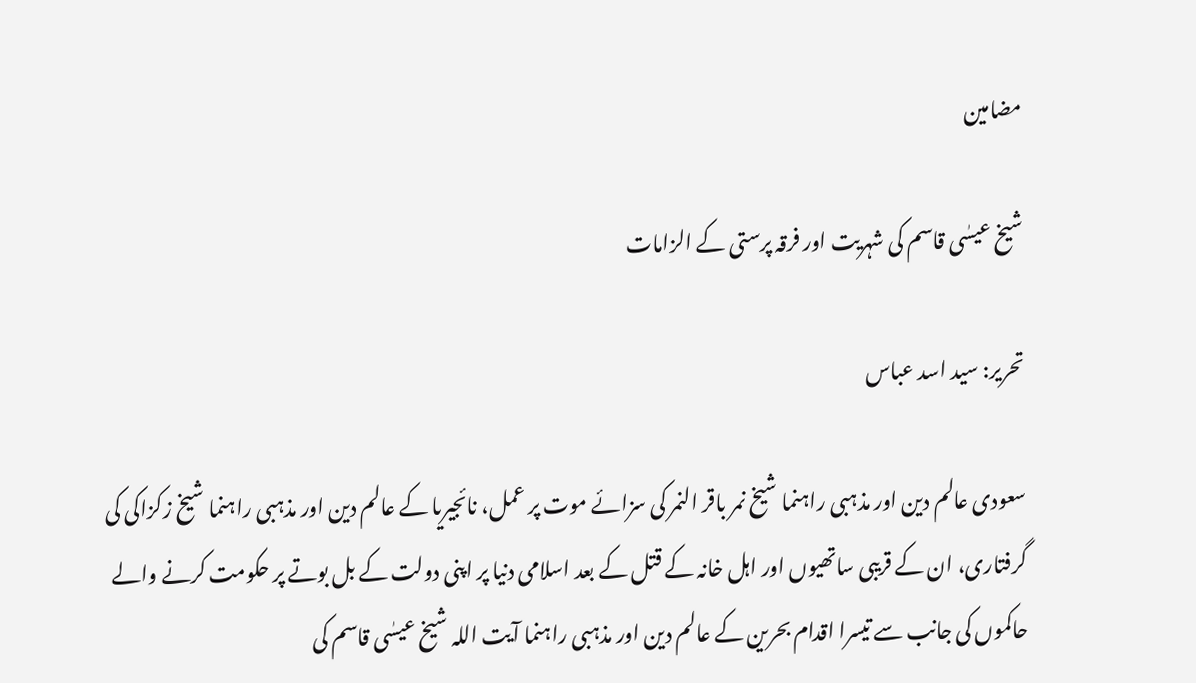مضامین

شیخ عیسٰی قاسم کی شہریت اور فرقہ پرستی کے الزامات

تحریر: سید اسد عباس

سعودی عالم دین اور مذہبی راہنما شیخ نمر باقر النمر کی سزائے موت پر عمل، نائجیریا کے عالم دین اور مذہبی راہنما شیخ زکزاکی کی گرفتاری، ان کے قریبی ساتھیوں اور اہل خانہ کے قتل کے بعد اسلامی دنیا پر اپنی دولت کے بل بوتے پر حکومت کرنے والے حاکموں کی جانب سے تیسرا اقدام بحرین کے عالم دین اور مذہبی راہنما آیت اللہ شیخ عیسٰی قاسم کی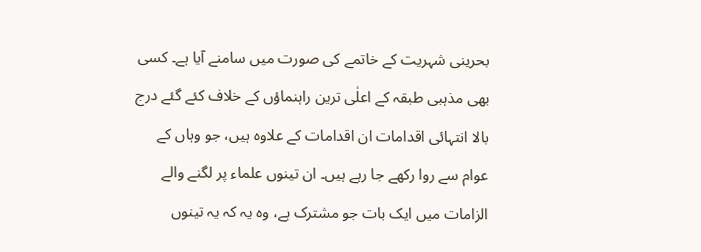بحرینی شہریت کے خاتمے کی صورت میں سامنے آیا ہے۔ کسی بھی مذہبی طبقہ کے اعلٰی ترین راہنماؤں کے خلاف کئے گئے درج بالا انتہائی اقدامات ان اقدامات کے علاوہ ہیں، جو وہاں کے عوام سے روا رکھے جا رہے ہیں۔ ان تینوں علماء پر لگنے والے الزامات میں ایک بات جو مشترک ہے، وہ یہ کہ یہ تینوں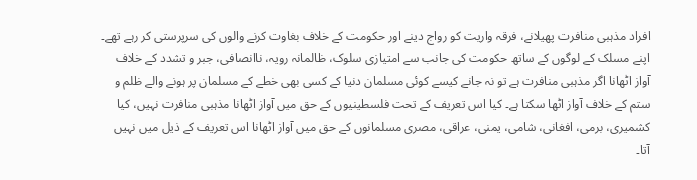افراد مذہبی منافرت پھیلانے، فرقہ واریت کو رواج دینے اور حکومت کے خلاف بغاوت کرنے والوں کی سرپرستی کر رہے تھے۔ اپنے مسلک کے لوگوں کے ساتھ حکومت کی جانب سے امتیازی سلوک، ظالمانہ رویہ، ناانصافی، جبر و تشدد کے خلاف آواز اٹھانا اگر مذہبی منافرت ہے تو نہ جانے کیسے کوئی مسلمان دنیا کے کسی بھی خطے کے مسلمان پر ہونے والے ظلم و ستم کے خلاف آواز اٹھا سکتا ہے۔ کیا اس تعریف کے تحت فلسطینیوں کے حق میں آواز اٹھانا مذہبی منافرت نہیں، کیا کشمیری، برمی، افغانی، شامی، یمنی، عراقی، مصری مسلمانوں کے حق میں آواز اٹھانا اس تعریف کے ذیل میں نہیں آتا۔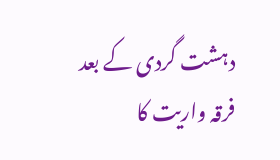دہشت گردی کے بعد فرقہ واریت کا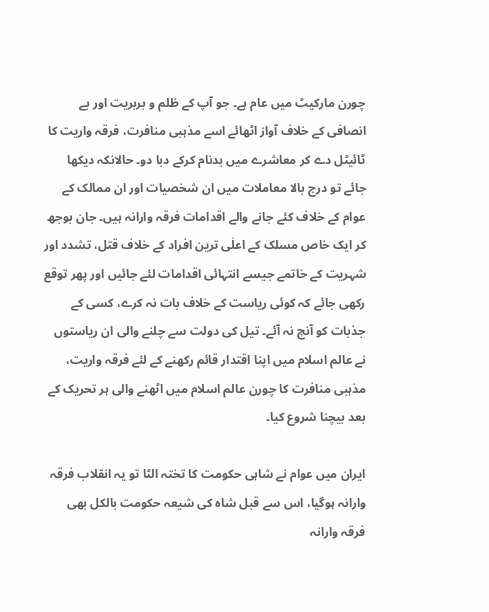چورن مارکیٹ میں عام ہے۔ جو آپ کے ظلم و بربریت اور بے انصافی کے خلاف آواز اٹھائے اسے مذہبی منافرت، فرقہ واریت کا ٹائیٹل دے کر معاشرے میں بدنام کرکے دبا دو۔ حالانکہ دیکھا جائے تو درج بالا معاملات میں ان شخصیات اور ان ممالک کے عوام کے خلاف کئے جانے والے اقدامات فرقہ وارانہ ہیں۔ جان بوجھ کر ایک خاص مسلک کے اعلٰی ترین افراد کے خلاف قتل، تشدد اور شہریت کے خاتمے جیسے انتہائی اقدامات لئے جائیں اور پھر توقع رکھی جائے کہ کوئی ریاست کے خلاف بات نہ کرے، کسی کے جذبات کو آنچ نہ آئے۔ تیل کی دولت سے چلنے والی ان ریاستوں نے عالم اسلام میں اپنا اقتدار قائم رکھنے کے لئے فرقہ واریت، مذہبی منافرت کا چورن عالم اسلام میں اٹھنے والی ہر تحریک کے بعد بیچنا شروع کیا۔

ایران میں عوام نے شاہی حکومت کا تختہ الٹا تو یہ انقلاب فرقہ وارانہ ہوگیا، اس سے قبل شاہ کی شیعہ حکومت بالکل بھی فرقہ وارانہ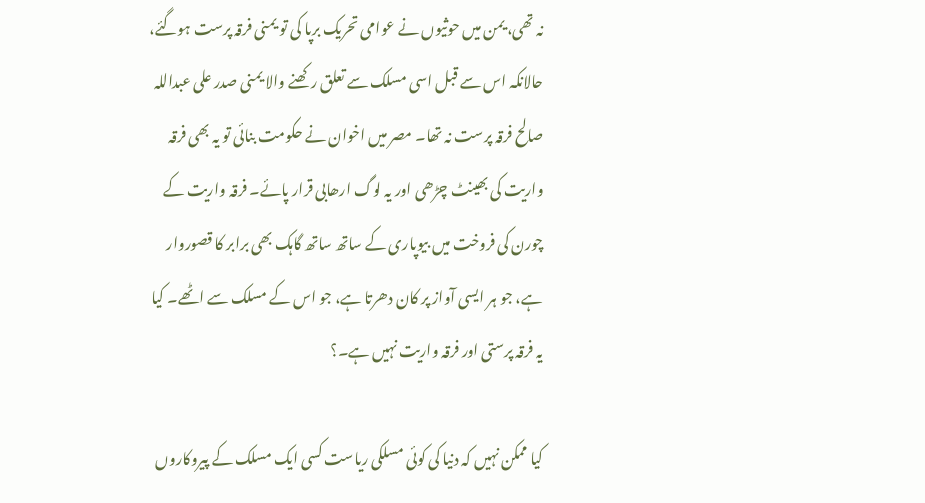نہ تھی، یمن میں حوثیوں نے عوامی تحریک برپا کی تو یمنی فرقہ پرست ہوگئے، حالانکہ اس سے قبل اسی مسلک سے تعلق رکھنے والا یمنی صدر علی عبداللہ صالح فرقہ پرست نہ تھا۔ مصر میں اخوان نے حکومت بنائی تو یہ بھی فرقہ واریت کی بھینٹ چڑھی اور یہ لوگ ارھابی قرار پائے۔ فرقہ واریت کے چورن کی فروخت میں بیوپاری کے ساتھ ساتھ گاہک بھی برابر کا قصوروار ہے، جو ہر ایسی آواز پر کان دھرتا ہے، جو اس کے مسلک سے اٹھے۔ کیا یہ فرقہ پرستی اور فرقہ واریت نہیں ہے۔؟

کیا ممکن نہیں کہ دنیا کی کوئی مسلکی ریاست کسی ایک مسلک کے پیروکاروں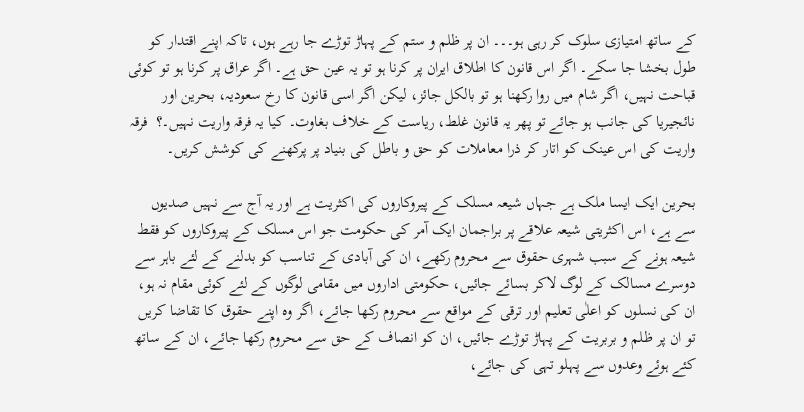کے ساتھ امتیازی سلوک کر رہی ہو۔۔۔ ان پر ظلم و ستم کے پہاڑ توڑے جا رہے ہوں، تاکہ اپنے اقتدار کو طول بخشا جا سکے۔ اگر اس قانون کا اطلاق ایران پر کرنا ہو تو یہ عین حق ہے۔ اگر عراق پر کرنا ہو تو کوئی قباحت نہیں، اگر شام میں روا رکھنا ہو تو بالکل جائز، لیکن اگر اسی قانون کا رخ سعودیہ، بحرین اور نائجیریا کی جانب ہو جائے تو پھر یہ قانون غلط، ریاست کے خلاف بغاوت۔ کیا یہ فرقہ واریت نہیں۔؟  فرقہ واریت کی اس عینک کو اتار کر ذرا معاملات کو حق و باطل کی بنیاد پر پرکھنے کی کوشش کریں۔

بحرین ایک ایسا ملک ہے جہاں شیعہ مسلک کے پیروکاروں کی اکثریت ہے اور یہ آج سے نہیں صدیوں سے ہے، اس اکثریتی شیعہ علاقے پر براجمان ایک آمر کی حکومت جو اس مسلک کے پیروکاروں کو فقط شیعہ ہونے کے سبب شہری حقوق سے محروم رکھے، ان کی آبادی کے تناسب کو بدلنے کے لئے باہر سے دوسرے مسالک کے لوگ لاکر بسائے جائیں، حکومتی اداروں میں مقامی لوگوں کے لئے کوئی مقام نہ ہو، ان کی نسلوں کو اعلٰی تعلیم اور ترقی کے مواقع سے محروم رکھا جائے، اگر وہ اپنے حقوق کا تقاضا کریں تو ان پر ظلم و بربریت کے پہاڑ توڑے جائیں، ان کو انصاف کے حق سے محروم رکھا جائے، ان کے ساتھ کئے ہوئے وعدوں سے پہلو تہی کی جائے،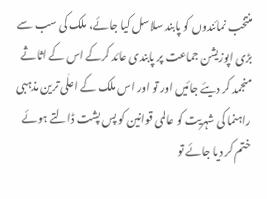منتخب نمائندوں کو پابند سلاسل کیا جائے، ملک کی سب سے بڑی اپوزیشن جماعت پر پابندی عائد کرکے اس کے اثاثے منجمد کر دیئے جائیں اور تو اور اس ملک کے اعلٰی ترین مذہبی راہنما کی شہریت کو عالمی قوانین کو پس پشت ڈالتے ہوئے ختم کر دیا جائے تو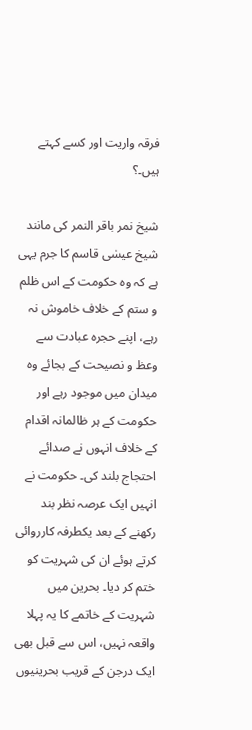فرقہ واریت اور کسے کہتے ہیں۔؟

شیخ نمر باقر النمر کی مانند شیخ عیسٰی قاسم کا جرم یہی ہے کہ وہ حکومت کے اس ظلم و ستم کے خلاف خاموش نہ رہے، اپنے حجرہ عبادت سے وعظ و نصیحت کے بجائے وہ میدان میں موجود رہے اور حکومت کے ہر ظالمانہ اقدام کے خلاف انہوں نے صدائے احتجاج بلند کی۔ حکومت نے انہیں ایک عرصہ نظر بند رکھنے کے بعد یکطرفہ کارروائی کرتے ہوئے ان کی شہریت کو ختم کر دیا۔ بحرین میں شہریت کے خاتمے کا یہ پہلا واقعہ نہیں، اس سے قبل بھی ایک درجن کے قریب بحرینیوں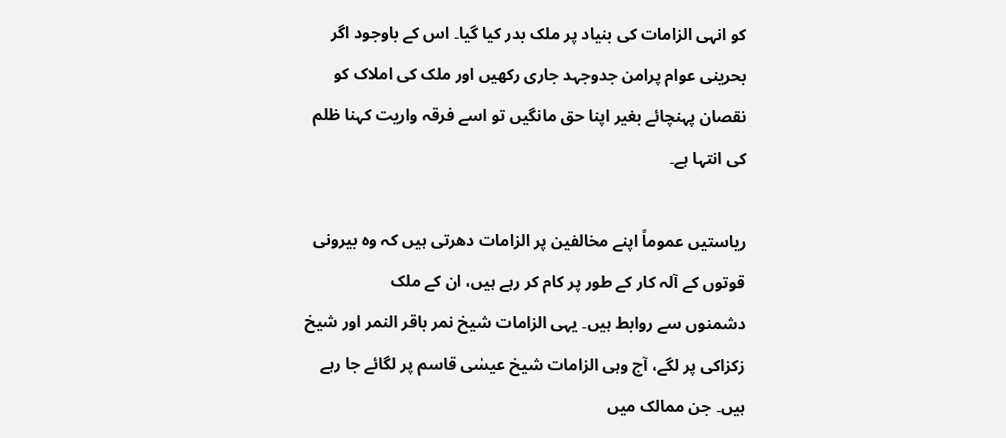کو انہی الزامات کی بنیاد پر ملک بدر کیا گیا۔ اس کے باوجود اگر بحرینی عوام پرامن جدوجہد جاری رکھیں اور ملک کی املاک کو نقصان پہنچائے بغیر اپنا حق مانگیں تو اسے فرقہ واریت کہنا ظلم کی انتہا ہے۔

ریاستیں عموماً اپنے مخالفین پر الزامات دھرتی ہیں کہ وہ بیرونی قوتوں کے آلہ کار کے طور پر کام کر رہے ہیں، ان کے ملک
دشمنوں سے روابط ہیں۔ یہی الزامات شیخ نمر باقر النمر اور شیخ زکزاکی پر لگے، آج وہی الزامات شیخ عیسٰی قاسم پر لگائے جا رہے ہیں۔ جن ممالک میں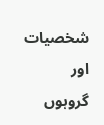شخصیات اور گروہوں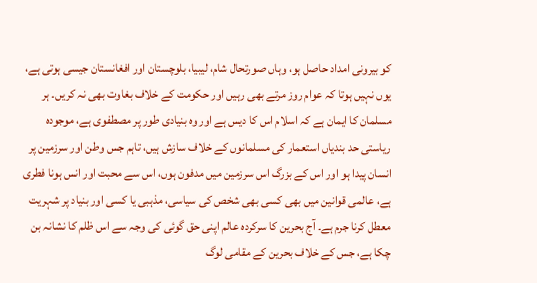کو بیرونی امداد حاصل ہو، وہاں صورتحال شام، لیبیا، بلوچستان اور افغانستان جیسی ہوتی ہے، یوں نہیں ہوتا کہ عوام روز مرتے بھی رہیں اور حکومت کے خلاف بغاوت بھی نہ کریں۔ ہر مسلمان کا ایمان ہے کہ اسلام اس کا دیس ہے اور وہ بنیادی طور پر مصطفوی ہے، موجودہ ریاستی حد بندیاں استعمار کی مسلمانوں کے خلاف سازش ہیں، تاہم جس وطن اور سرزمین پر انسان پیدا ہو اور اس کے بزرگ اس سرزمین میں مدفون ہوں، اس سے محبت اور انس ہونا فطری ہے، عالمی قوانین میں بھی کسی بھی شخص کی سیاسی، مذہبی یا کسی اور بنیاد پر شہریت معطل کرنا جرم ہے۔ آج بحرین کا سرکردہ عالم اپنی حق گوئی کی وجہ سے اس ظلم کا نشانہ بن چکا ہے، جس کے خلاف بحرین کے مقامی لوگ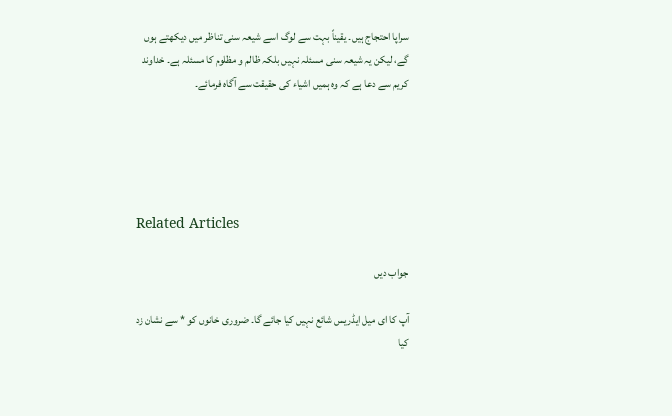سراپا احتجاج ہیں۔ یقیناً بہت سے لوگ اسے شیعہ سنی تناظر میں دیکھتے ہوں گے، لیکن یہ شیعہ سنی مسئلہ نہیں بلکہ ظالم و مظلوم کا مسئلہ ہے۔ خداوند کریم سے دعا ہے کہ وہ ہمیں اشیاء کی حقیقت سے آگاہ فرمائے۔





Related Articles

جواب دیں

آپ کا ای میل ایڈریس شائع نہیں کیا جائے گا۔ ضروری خانوں کو * سے نشان زد کیا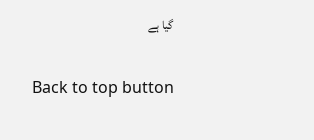گیا ہے

Back to top button